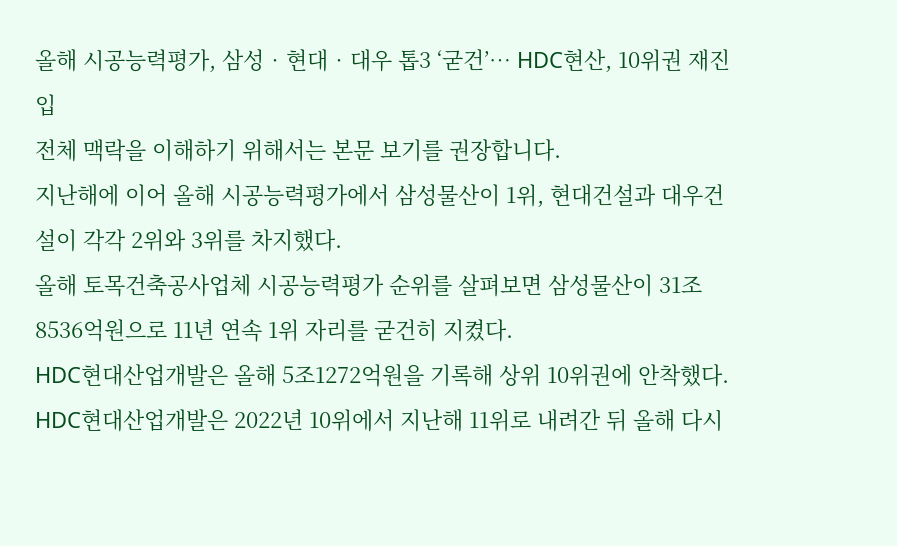올해 시공능력평가, 삼성‧현대‧대우 톱3 ‘굳건’… HDC현산, 10위권 재진입
전체 맥락을 이해하기 위해서는 본문 보기를 권장합니다.
지난해에 이어 올해 시공능력평가에서 삼성물산이 1위, 현대건설과 대우건설이 각각 2위와 3위를 차지했다.
올해 토목건축공사업체 시공능력평가 순위를 살펴보면 삼성물산이 31조8536억원으로 11년 연속 1위 자리를 굳건히 지켰다.
HDC현대산업개발은 올해 5조1272억원을 기록해 상위 10위권에 안착했다.
HDC현대산업개발은 2022년 10위에서 지난해 11위로 내려간 뒤 올해 다시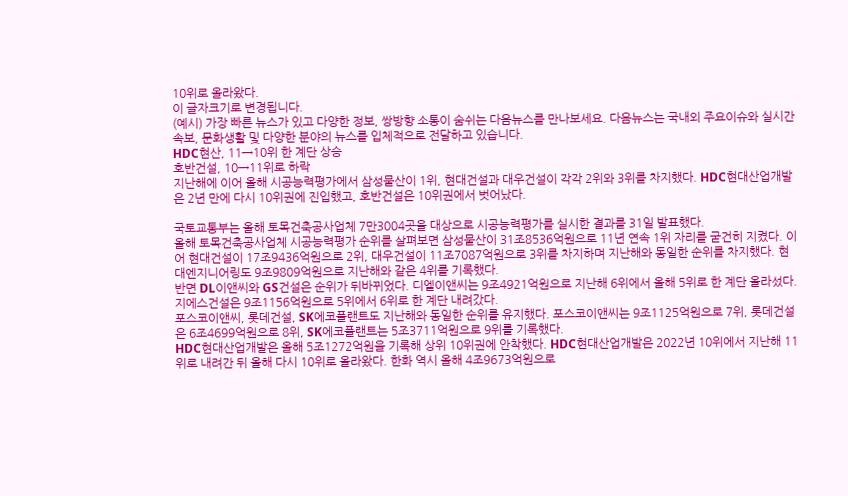10위로 올라왔다.
이 글자크기로 변경됩니다.
(예시) 가장 빠른 뉴스가 있고 다양한 정보, 쌍방향 소통이 숨쉬는 다음뉴스를 만나보세요. 다음뉴스는 국내외 주요이슈와 실시간 속보, 문화생활 및 다양한 분야의 뉴스를 입체적으로 전달하고 있습니다.
HDC현산, 11→10위 한 계단 상승
호반건설, 10→11위로 하락
지난해에 이어 올해 시공능력평가에서 삼성물산이 1위, 현대건설과 대우건설이 각각 2위와 3위를 차지했다. HDC현대산업개발은 2년 만에 다시 10위권에 진입했고, 호반건설은 10위권에서 벗어났다.

국토교통부는 올해 토목건축공사업체 7만3004곳을 대상으로 시공능력평가를 실시한 결과를 31일 발표했다.
올해 토목건축공사업체 시공능력평가 순위를 살펴보면 삼성물산이 31조8536억원으로 11년 연속 1위 자리를 굳건히 지켰다. 이어 현대건설이 17조9436억원으로 2위, 대우건설이 11조7087억원으로 3위를 차지하며 지난해와 동일한 순위를 차지했다. 현대엔지니어링도 9조9809억원으로 지난해와 같은 4위를 기록했다.
반면 DL이앤씨와 GS건설은 순위가 뒤바뀌었다. 디엘이앤씨는 9조4921억원으로 지난해 6위에서 올해 5위로 한 계단 올라섰다. 지에스건설은 9조1156억원으로 5위에서 6위로 한 계단 내려갔다.
포스코이앤씨, 롯데건설, SK에코플랜트도 지난해와 동일한 순위를 유지했다. 포스코이앤씨는 9조1125억원으로 7위, 롯데건설은 6조4699억원으로 8위, SK에코플랜트는 5조3711억원으로 9위를 기록했다.
HDC현대산업개발은 올해 5조1272억원을 기록해 상위 10위권에 안착했다. HDC현대산업개발은 2022년 10위에서 지난해 11위로 내려간 뒤 올해 다시 10위로 올라왔다. 한화 역시 올해 4조9673억원으로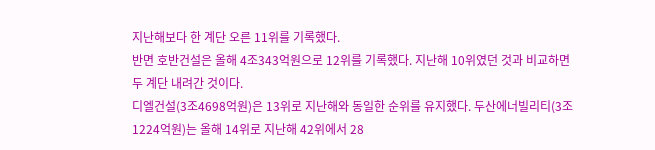지난해보다 한 계단 오른 11위를 기록했다.
반면 호반건설은 올해 4조343억원으로 12위를 기록했다. 지난해 10위였던 것과 비교하면 두 계단 내려간 것이다.
디엘건설(3조4698억원)은 13위로 지난해와 동일한 순위를 유지했다. 두산에너빌리티(3조1224억원)는 올해 14위로 지난해 42위에서 28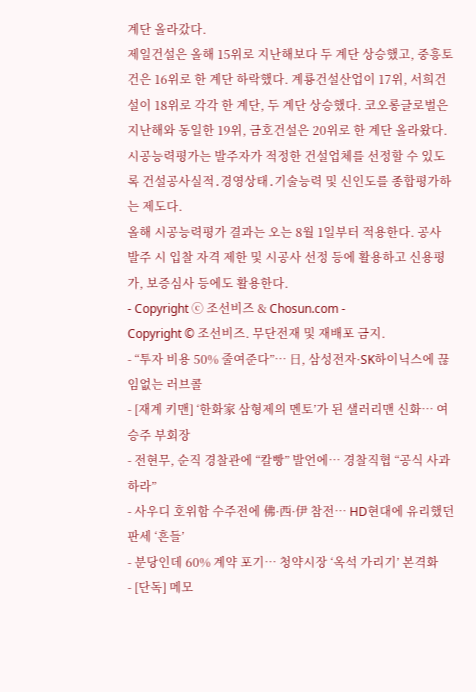계단 올라갔다.
제일건설은 올해 15위로 지난해보다 두 계단 상승했고, 중흥토건은 16위로 한 계단 하락했다. 계룡건설산업이 17위, 서희건설이 18위로 각각 한 계단, 두 계단 상승했다. 코오롱글로벌은 지난해와 동일한 19위, 금호건설은 20위로 한 계단 올라왔다.
시공능력평가는 발주자가 적정한 건설업체를 선정할 수 있도록 건설공사실적․경영상태․기술능력 및 신인도를 종합평가하는 제도다.
올해 시공능력평가 결과는 오는 8월 1일부터 적용한다. 공사 발주 시 입찰 자격 제한 및 시공사 선정 등에 활용하고 신용평가, 보증심사 등에도 활용한다.
- Copyright ⓒ 조선비즈 & Chosun.com -
Copyright © 조선비즈. 무단전재 및 재배포 금지.
- “투자 비용 50% 줄여준다”… 日, 삼성전자·SK하이닉스에 끊임없는 러브콜
- [재계 키맨] ‘한화家 삼형제의 멘토’가 된 샐러리맨 신화… 여승주 부회장
- 전현무, 순직 경찰관에 “칼빵” 발언에… 경찰직협 “공식 사과하라”
- 사우디 호위함 수주전에 佛·西·伊 참전… HD현대에 유리했던 판세 ‘흔들’
- 분당인데 60% 계약 포기… 청약시장 ‘옥석 가리기’ 본격화
- [단독] 메모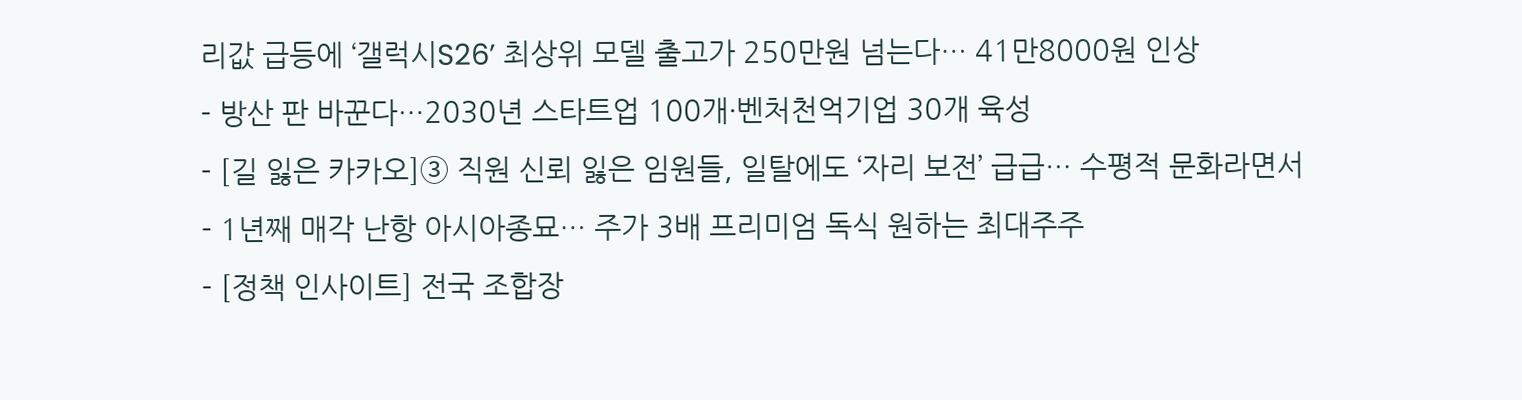리값 급등에 ‘갤럭시S26’ 최상위 모델 출고가 250만원 넘는다… 41만8000원 인상
- 방산 판 바꾼다…2030년 스타트업 100개·벤처천억기업 30개 육성
- [길 잃은 카카오]③ 직원 신뢰 잃은 임원들, 일탈에도 ‘자리 보전’ 급급… 수평적 문화라면서
- 1년째 매각 난항 아시아종묘… 주가 3배 프리미엄 독식 원하는 최대주주
- [정책 인사이트] 전국 조합장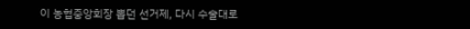이 농협중앙회장 뽑던 선거제, 다시 수술대로